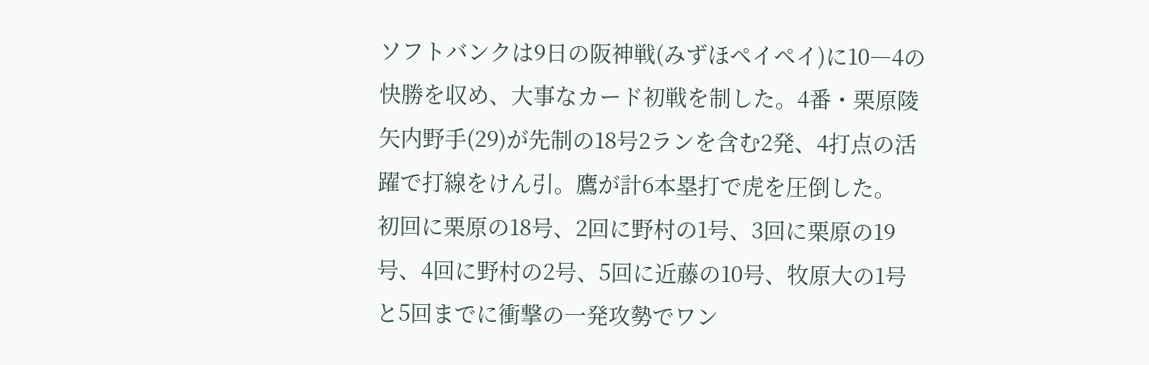ソフトバンクは9日の阪神戦(みずほペイペイ)に10―4の快勝を収め、大事なカード初戦を制した。4番・栗原陵矢内野手(29)が先制の18号2ランを含む2発、4打点の活躍で打線をけん引。鷹が計6本塁打で虎を圧倒した。
初回に栗原の18号、2回に野村の1号、3回に栗原の19号、4回に野村の2号、5回に近藤の10号、牧原大の1号と5回までに衝撃の一発攻勢でワン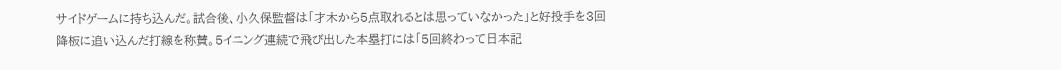サイドゲームに持ち込んだ。試合後、小久保監督は「才木から5点取れるとは思っていなかった」と好投手を3回降板に追い込んだ打線を称賛。5イニング連続で飛び出した本塁打には「5回終わって日本記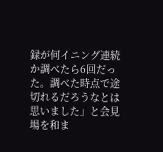録が何イニング連続か調べたら6回だった。調べた時点で途切れるだろうなとは思いました」と会見場を和ま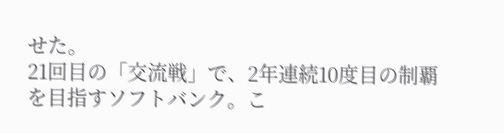せた。
21回目の「交流戦」で、2年連続10度目の制覇を目指すソフトバンク。こ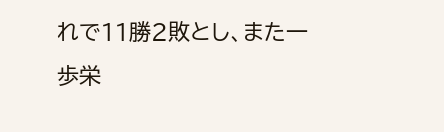れで11勝2敗とし、また一歩栄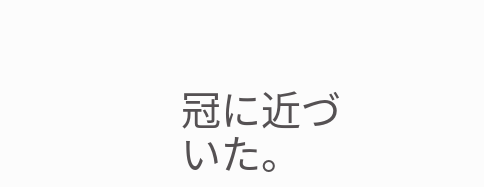冠に近づいた。